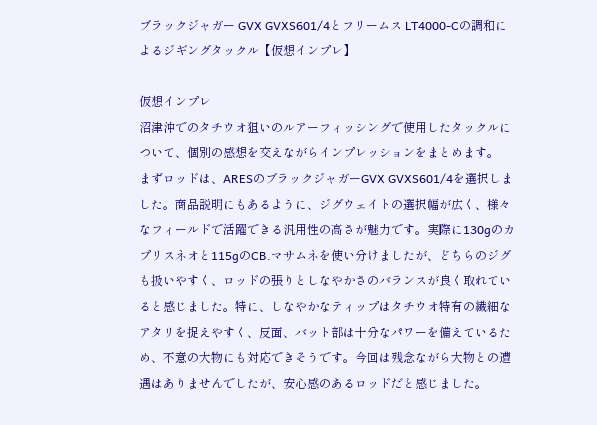ブラックジャガー GVX GVXS601/4とフリームス LT4000-Cの調和によるジギングタックル【仮想インプレ】

仮想インプレ
沼津沖でのタチウオ狙いのルアーフィッシングで使用したタックルについて、個別の感想を交えながらインプレッションをまとめます。
まずロッドは、ARESのブラックジャガーGVX GVXS601/4を選択しました。商品説明にもあるように、ジグウェイトの選択幅が広く、様々なフィールドで活躍できる汎用性の高さが魅力です。実際に130gのカプリスネオと115gのCB.マサムネを使い分けましたが、どちらのジグも扱いやすく、ロッドの張りとしなやかさのバランスが良く取れていると感じました。特に、しなやかなティップはタチウオ特有の繊細なアタリを捉えやすく、反面、バット部は十分なパワーを備えているため、不意の大物にも対応できそうです。今回は残念ながら大物との遭遇はありませんでしたが、安心感のあるロッドだと感じました。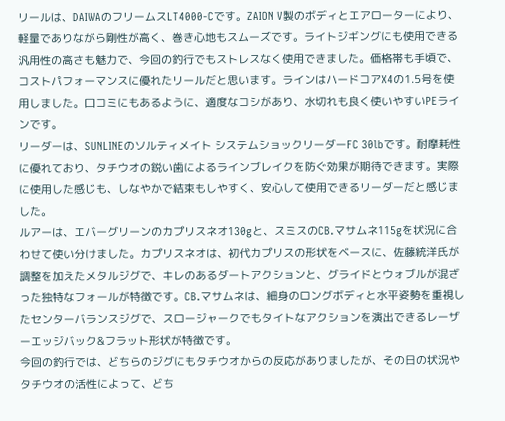リールは、DAIWAのフリームスLT4000-Cです。ZAION V製のボディとエアローターにより、軽量でありながら剛性が高く、巻き心地もスムーズです。ライトジギングにも使用できる汎用性の高さも魅力で、今回の釣行でもストレスなく使用できました。価格帯も手頃で、コストパフォーマンスに優れたリールだと思います。ラインはハードコアX4の1.5号を使用しました。口コミにもあるように、適度なコシがあり、水切れも良く使いやすいPEラインです。
リーダーは、SUNLINEのソルティメイト システムショックリーダーFC 30lbです。耐摩耗性に優れており、タチウオの鋭い歯によるラインブレイクを防ぐ効果が期待できます。実際に使用した感じも、しなやかで結束もしやすく、安心して使用できるリーダーだと感じました。
ルアーは、エバーグリーンのカプリスネオ130gと、スミスのCB.マサムネ115gを状況に合わせて使い分けました。カプリスネオは、初代カプリスの形状をベースに、佐藤統洋氏が調整を加えたメタルジグで、キレのあるダートアクションと、グライドとウォブルが混ざった独特なフォールが特徴です。CB.マサムネは、細身のロングボディと水平姿勢を重視したセンターバランスジグで、スロージャークでもタイトなアクションを演出できるレーザーエッジバック&フラット形状が特徴です。
今回の釣行では、どちらのジグにもタチウオからの反応がありましたが、その日の状況やタチウオの活性によって、どち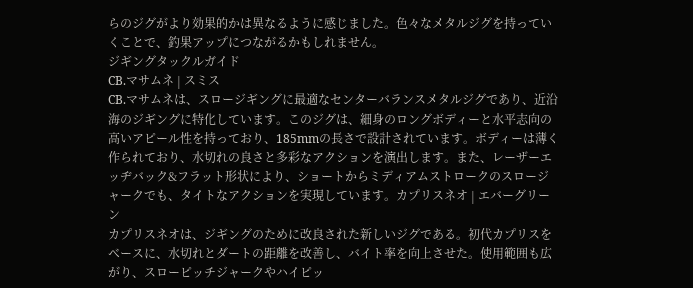らのジグがより効果的かは異なるように感じました。色々なメタルジグを持っていくことで、釣果アップにつながるかもしれません。
ジギングタックルガイド
CB.マサムネ | スミス
CB.マサムネは、スロージギングに最適なセンターバランスメタルジグであり、近沿海のジギングに特化しています。このジグは、細身のロングボディーと水平志向の高いアピール性を持っており、185mmの長さで設計されています。ボディーは薄く作られており、水切れの良さと多彩なアクションを演出します。また、レーザーエッヂバック&フラット形状により、ショートからミディアムストロークのスロージャークでも、タイトなアクションを実現しています。カプリスネオ | エバーグリーン
カプリスネオは、ジギングのために改良された新しいジグである。初代カプリスをベースに、水切れとダートの距離を改善し、バイト率を向上させた。使用範囲も広がり、スローピッチジャークやハイピッ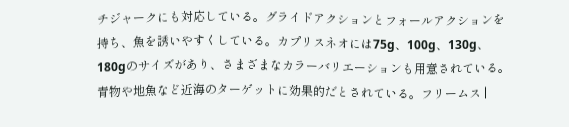チジャークにも対応している。グライドアクションとフォールアクションを持ち、魚を誘いやすくしている。カプリスネオには75g、100g、130g、180gのサイズがあり、さまざまなカラーバリエーションも用意されている。青物や地魚など近海のターゲットに効果的だとされている。フリームス |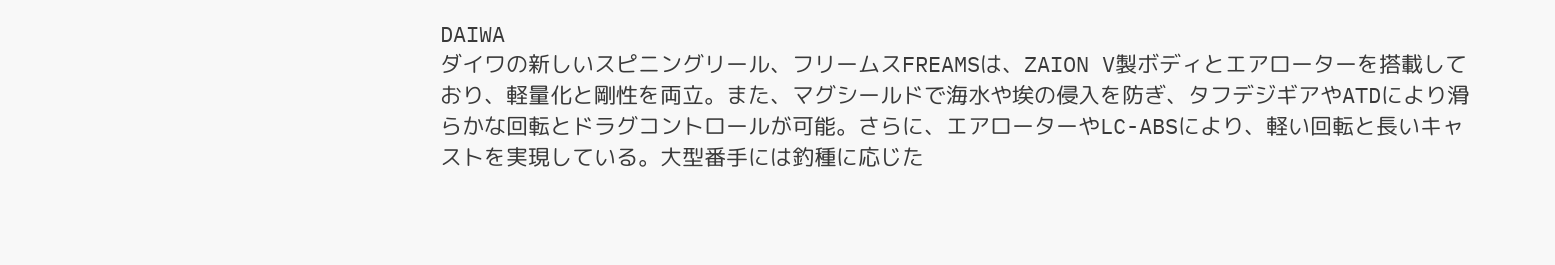DAIWA
ダイワの新しいスピニングリール、フリームスFREAMSは、ZAION V製ボディとエアローターを搭載しており、軽量化と剛性を両立。また、マグシールドで海水や埃の侵入を防ぎ、タフデジギアやATDにより滑らかな回転とドラグコントロールが可能。さらに、エアローターやLC-ABSにより、軽い回転と長いキャストを実現している。大型番手には釣種に応じた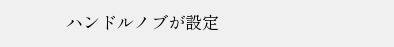ハンドルノブが設定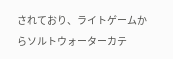されており、ライトゲームからソルトウォーターカテ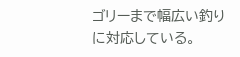ゴリーまで幅広い釣りに対応している。